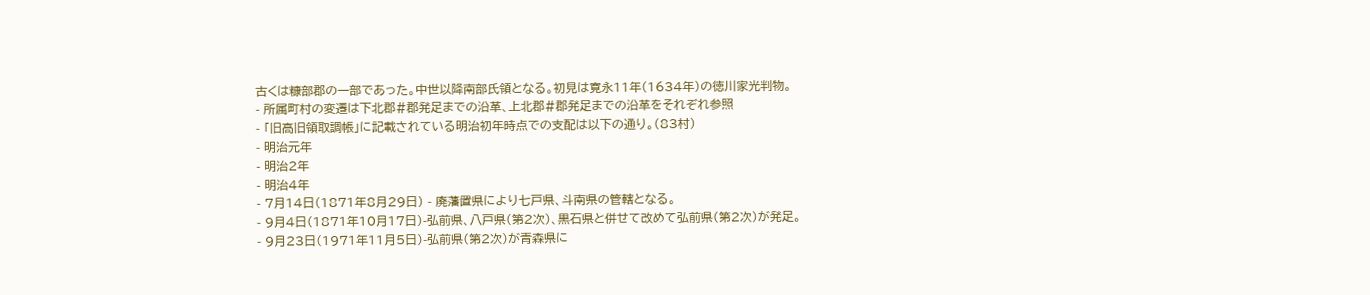古くは糠部郡の一部であった。中世以降南部氏領となる。初見は寛永11年(1634年)の徳川家光判物。
- 所属町村の変遷は下北郡#郡発足までの沿革、上北郡#郡発足までの沿革をそれぞれ参照
- 「旧高旧領取調帳」に記載されている明治初年時点での支配は以下の通り。(83村)
- 明治元年
- 明治2年
- 明治4年
- 7月14日(1871年8月29日) - 廃藩置県により七戸県、斗南県の管轄となる。
- 9月4日(1871年10月17日)-弘前県、八戸県(第2次)、黒石県と併せて改めて弘前県(第2次)が発足。
- 9月23日(1971年11月5日)-弘前県(第2次)が青森県に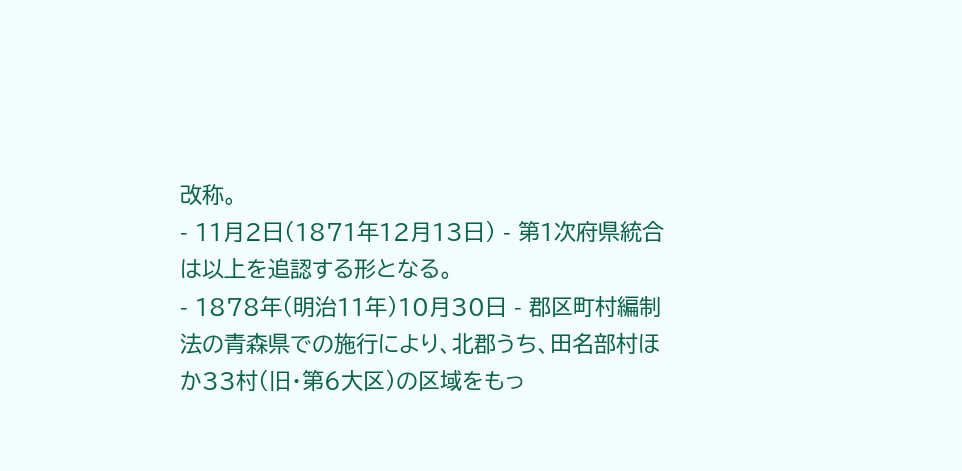改称。
- 11月2日(1871年12月13日) - 第1次府県統合は以上を追認する形となる。
- 1878年(明治11年)10月30日 - 郡区町村編制法の青森県での施行により、北郡うち、田名部村ほか33村(旧・第6大区)の区域をもっ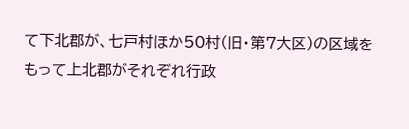て下北郡が、七戸村ほか50村(旧・第7大区)の区域をもって上北郡がそれぞれ行政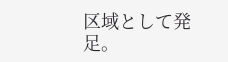区域として発足。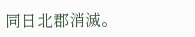同日北郡消滅。